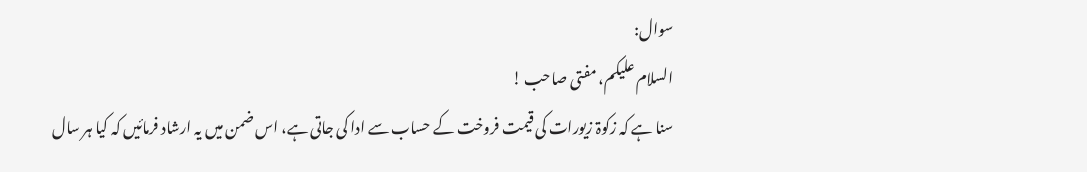سوال:
السلام علیکم، مفتی صاحب !
سنا ہے کہ زکوۃ زیورات کی قیمت فروخت کے حساب سے ادا کی جاتی ہے، اس ضمن میں یہ ارشاد فرمائیں کہ کیا ہر سال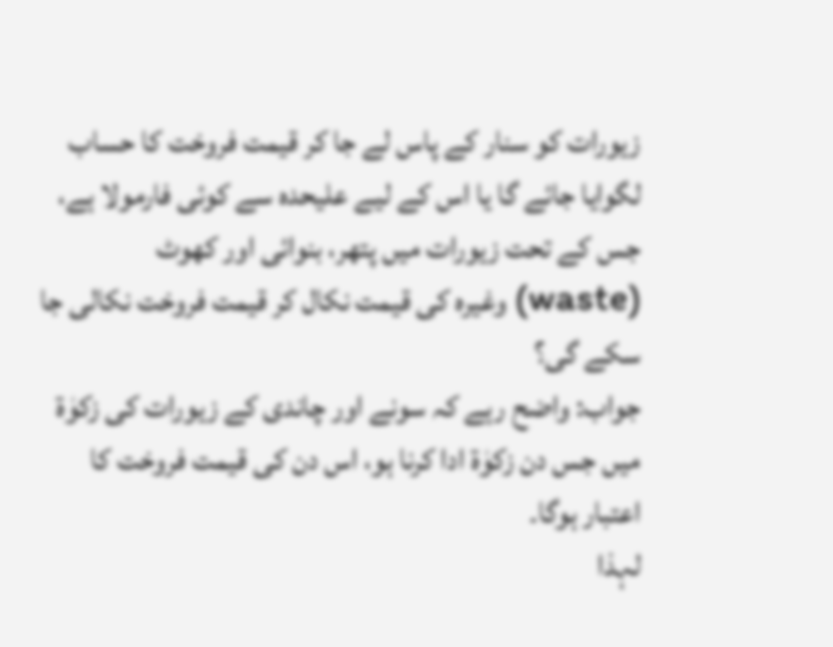زیورات کو سنار کے پاس لے جا کر قیمت فروخت کا حساب لگوایا جائے گا یا اس کے لیے علیحدہ سے کوئی فارمولا ہے، جس کے تحت زیورات میں پتھر، بنوائی اور کھوٹ (waste) وغیرہ کی قیمت نکال کر قیمت فروخت نکالی جا سکے گی؟
جواب: واضح رہے کہ سونے اور چاندی کے زیورات کی زکوٰۃ میں جس دن زکوٰۃ ادا کرنا ہو، اس دن کی قیمت فروخت کا اعتبار ہوگا۔
لہذا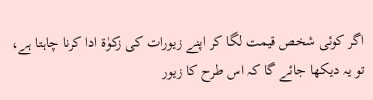اگر کوئی شخص قیمت لگا کر اپنے زیورات کی زکوٰۃ ادا کرنا چاہتا ہے، تو یہ دیکھا جائے گا کہ اس طرح کا زیور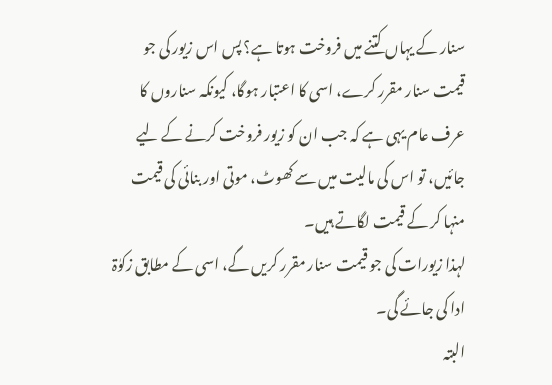سنار کے یہاں کتنے میں فروخت ہوتا ہے؟ پس اس زیور کی جو قیمت سنار مقرر کرے، اسی کا اعتبار ہوگا، کیونکہ سناروں کا عرف عام یہی ہے کہ جب ان کو زیور فروخت کرنے کے لیے جائیں، تو اس کی مالیت میں سے کھوٹ، موتی اور بنائی کی قیمت منہا کر کے قیمت لگاتے ہیں۔
لہذا زیورات کی جو قیمت سنار مقرر کریں گے، اسی کے مطابق زکوٰۃ ادا کی جائے گی۔
البتہ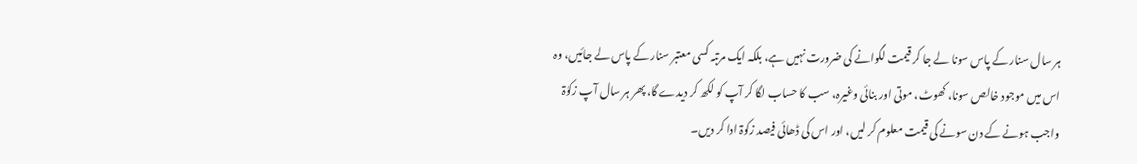ہر سال سنار کے پاس سونا لے جا کر قیمت لگوانے کی ضرورت نہیں ہے، بلکہ ایک مرتبہ کسی معتبر سنار کے پاس لے جائیں، وہ اس میں موجود خالص سونا، کھوٹ، موتی اور بنائی وغیرہ، سب کا حساب لگا کر آپ کو لکھ کر دیدے گا، پھر ہر سال آپ زکوٰۃ واجب ہونے کے دن سونے کی قیمت معلوم کر لیں، اور اس کی ڈھائی فیصد زکوۃ ادا کر دیں۔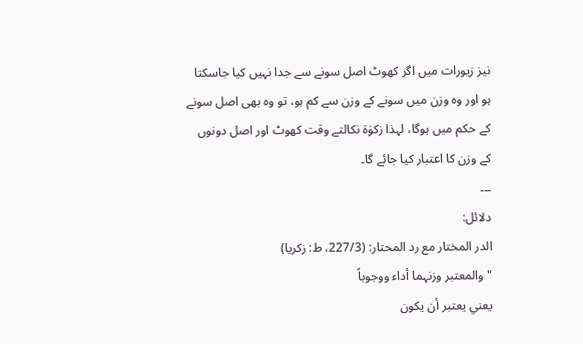نیز زیورات میں اگر کھوٹ اصل سونے سے جدا نہیں کیا جاسکتا ہو اور وہ وزن میں سونے کے وزن سے کم ہو، تو وہ بھی اصل سونے کے حکم میں ہوگا، لہذا زکوٰۃ نکالتے وقت کھوٹ اور اصل دونوں کے وزن کا اعتبار کیا جائے گا۔
۔۔۔
دلائل:
الدر المختار مع رد المحتار: (227/3، ط: زکریا)
"والمعتبر وزنہما أداء ووجوباً
یعني یعتبر أن یکون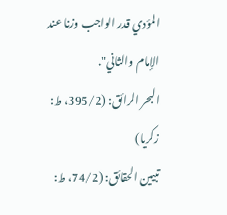المؤدي قدر الواجب وزنا عند الإمام والثاني".
البحر الرائق: (395/2، ط: زکریا)
تبیین الحقائق: (74/2، ط: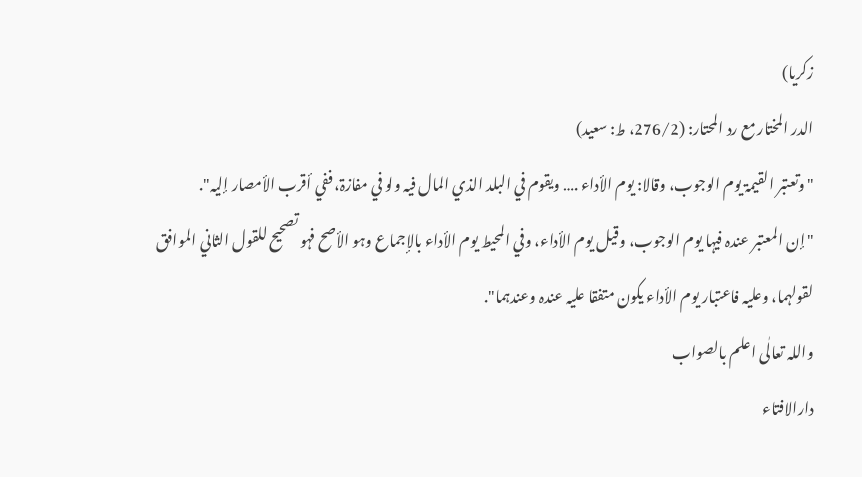زکریا)
الدر المختار مع رد المحتار: (276/2، ط: سعید)
"وتعتبر القیمۃ یوم الوجوب، وقالا: یوم الأداء .… ویقوم في البلد الذي المال فیہ ولو في مفازۃ، ففي أقرب الأمصار إلیہ".
"إن المعتبر عندہ فیہا یوم الوجوب، وقیل یوم الأداء، وفي المحیط یوم الأداء بالإجماع وہو الأصح فہو تصحیح للقول الثاني الموافق لقولہما، وعلیہ فاعتبار یوم الأداء یکون متفقا علیہ عندہ وعندہما".
واللہ تعالٰی اعلم بالصواب
دارالافتاء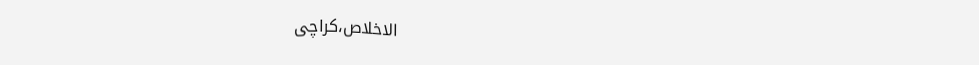الاخلاص،کراچی